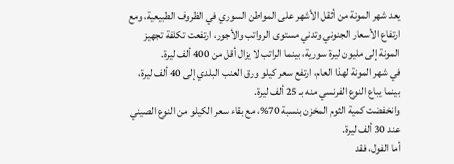يعد شهر المونة من أثقل الأشهر على المواطن السوري في الظروف الطبيعية، ومع ارتفاع الأسعار الجنوني وتدني مستوى الرواتب والأجور، ارتفعت تكلفة تجهيز المونة إلى مليون ليرة سورية، بينما الراتب لا يزال أقل من 400 ألف ليرة.
في شهر المونة لهذا العام، ارتفع سعر كيلو ورق العنب البلدي إلى 40 ألف ليرة، بينما يباع النوع الفرنسي منه بـ 25 ألف ليرة.
وانخفضت كمية الثوم المخزن بنسبة 70%، مع بقاء سعر الكيلو من النوع الصيني عند 30 ألف ليرة.
أما الفول، فقد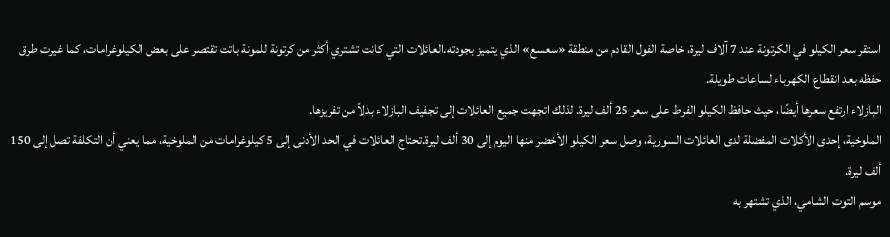استقر سعر الكيلو في الكرتونة عند 7 آلاف ليرة، خاصة الفول القادم من منطقة «سعسع» الذي يتميز بجودته.العائلات التي كانت تشتري أكثر من كرتونة للمونة باتت تقتصر على بعض الكيلوغرامات، كما غيرت طرق حفظه بعد انقطاع الكهرباء لساعات طويلة.
البازلاء ارتفع سعرها أيضًا، حيث حافظ الكيلو الفرط على سعر 25 ألف ليرة. لذلك اتجهت جميع العائلات إلى تجفيف البازلاء بدلاً من تفريزها.
الملوخية، إحدى الأكلات المفضلة لدى العائلات السورية، وصل سعر الكيلو الأخضر منها اليوم إلى 30 ألف ليرة.تحتاج العائلات في الحد الأدنى إلى 5 كيلوغرامات من الملوخية، مما يعني أن التكلفة تصل إلى 150 ألف ليرة.
موسم التوت الشامي، الذي تشتهر به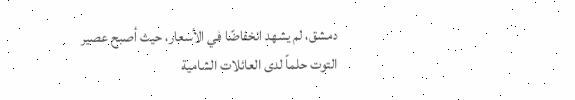دمشق، لم يشهد انخفاضًا في الأسعار، حيث أصبح عصير التوت حلماً لدى العائلات الشامية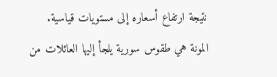نتيجة ارتفاع أسعاره إلى مستويات قياسية.
المونة هي طقوس سورية يلجأ إليها العائلات من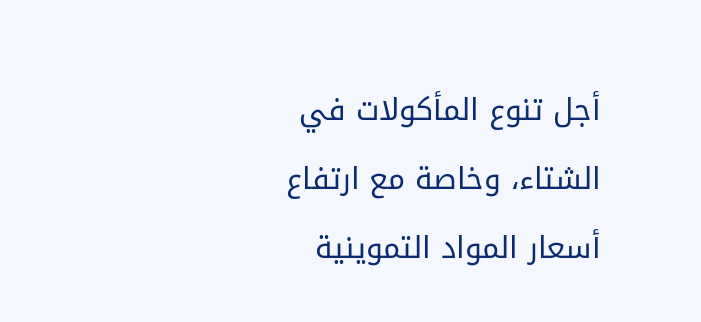أجل تنوع المأكولات في الشتاء، وخاصة مع ارتفاع أسعار المواد التموينية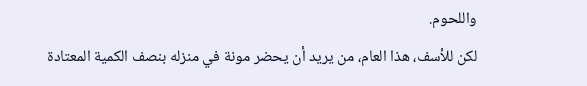واللحوم.
لكن للأسف، هذا العام، من يريد أن يحضر مونة في منزله بنصف الكمية المعتادة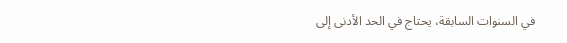في السنوات السابقة، يحتاج في الحد الأدنى إلى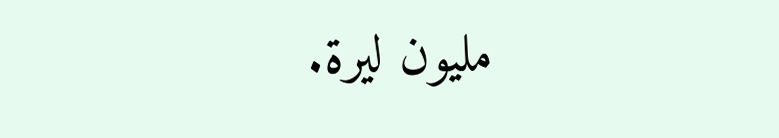مليون ليرة.